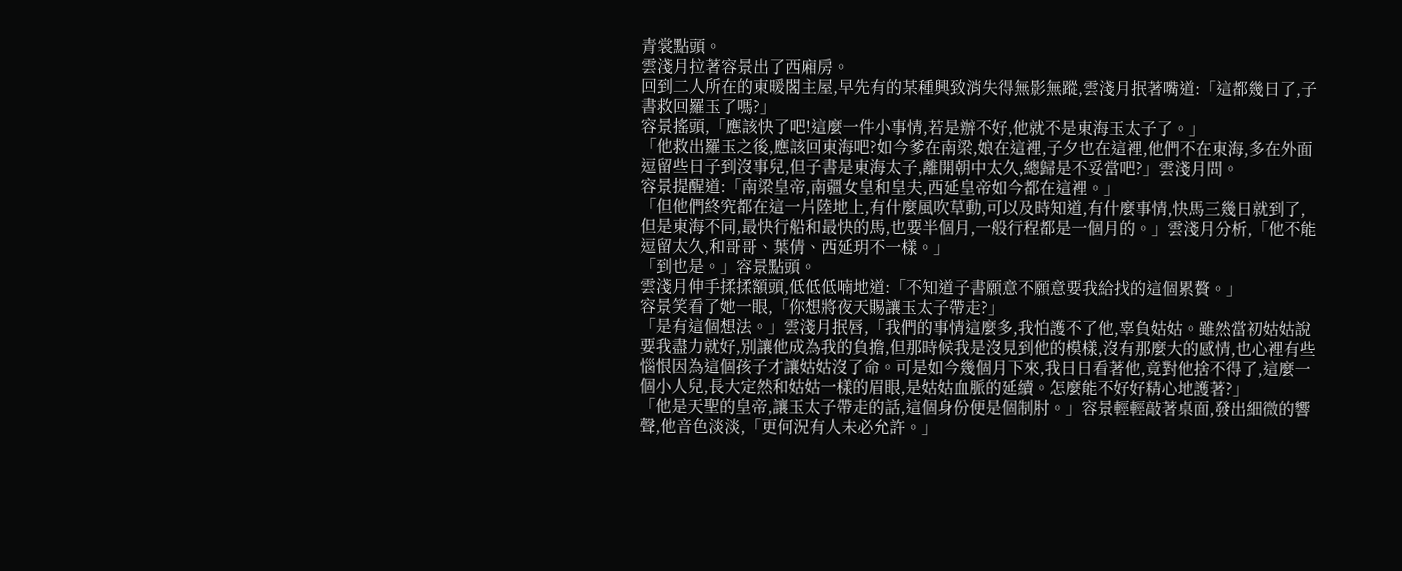青裳點頭。
雲淺月拉著容景出了西廂房。
回到二人所在的東暖閣主屋,早先有的某種興致消失得無影無蹤,雲淺月抿著嘴道:「這都幾日了,子書救回羅玉了嗎?」
容景搖頭,「應該快了吧!這麼一件小事情,若是辦不好,他就不是東海玉太子了。」
「他救出羅玉之後,應該回東海吧?如今爹在南梁,娘在這裡,子夕也在這裡,他們不在東海,多在外面逗留些日子到沒事兒,但子書是東海太子,離開朝中太久,總歸是不妥當吧?」雲淺月問。
容景提醒道:「南梁皇帝,南疆女皇和皇夫,西延皇帝如今都在這裡。」
「但他們終究都在這一片陸地上,有什麼風吹草動,可以及時知道,有什麼事情,快馬三幾日就到了,但是東海不同,最快行船和最快的馬,也要半個月,一般行程都是一個月的。」雲淺月分析,「他不能逗留太久,和哥哥、葉倩、西延玥不一樣。」
「到也是。」容景點頭。
雲淺月伸手揉揉額頭,低低低喃地道:「不知道子書願意不願意要我給找的這個累贅。」
容景笑看了她一眼,「你想將夜天賜讓玉太子帶走?」
「是有這個想法。」雲淺月抿唇,「我們的事情這麼多,我怕護不了他,辜負姑姑。雖然當初姑姑說要我盡力就好,別讓他成為我的負擔,但那時候我是沒見到他的模樣,沒有那麼大的感情,也心裡有些惱恨因為這個孩子才讓姑姑沒了命。可是如今幾個月下來,我日日看著他,竟對他捨不得了,這麼一個小人兒,長大定然和姑姑一樣的眉眼,是姑姑血脈的延續。怎麼能不好好精心地護著?」
「他是天聖的皇帝,讓玉太子帶走的話,這個身份便是個制肘。」容景輕輕敲著桌面,發出細微的響聲,他音色淡淡,「更何況有人未必允許。」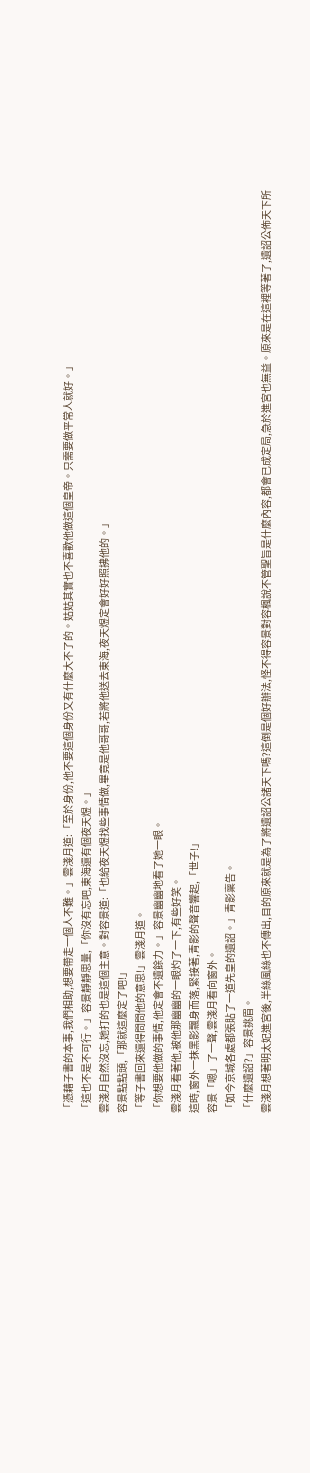「憑藉子書的本事,我們相助,想要帶走一個人不難。」雲淺月道:「至於身份,他不要這個身份又有什麼大不了的。姑姑其實也不喜歡他做這個皇帝。只需要做平常人就好。」
「這也不是不可行。」容景靜靜思量,「你沒有忘吧,東海還有個夜天煜。」
雲淺月自然沒忘,她打的也是這個主意。對容景道:「也給夜天煜找些事情做,畢竟是他哥哥,若將他送去東海,夜天煜定會好好照拂他的。」
容景點點頭,「那就這麼定了吧!」
「等子書回來還得問問他的意思!」雲淺月道。
「你想要他做的事情,他定會不遺餘力。」容景幽幽地看了她一眼。
雲淺月看著他,被他那幽幽的一眼灼了一下,有些好笑。
這時,窗外一抹黑影飄身而落,緊接著,青影的聲音響起,「世子!」
容景「嗯」了一聲,雲淺月看向窗外。
「如今京城各處都張貼了一道先皇的遺詔。」青影稟告。
「什麼遺詔?」容景挑眉。
雲淺月想著明太妃進宮後,半絲風絲也不傳出,目的原來就是為了將遺詔公諸天下嗎?這倒是個好辦法,怪不得容景對容楓說不管聖旨是什麼內容,都會已成定局,急於進宮也無益。原來是在這裡等著了,遺詔公佈天下所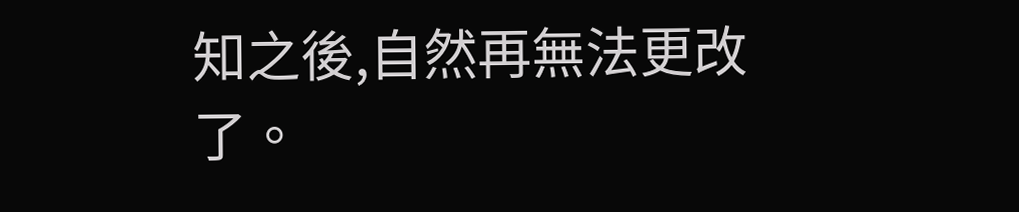知之後,自然再無法更改了。